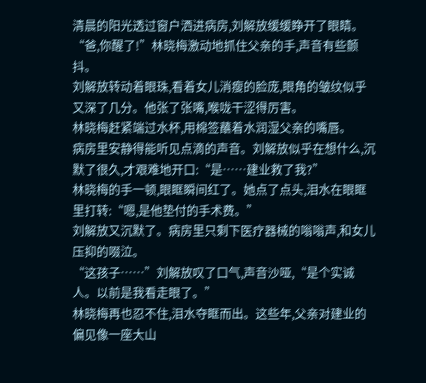清晨的阳光透过窗户洒进病房,刘解放缓缓睁开了眼睛。
“爸,你醒了!”林晓梅激动地抓住父亲的手,声音有些颤抖。
刘解放转动着眼珠,看着女儿消瘦的脸庞,眼角的皱纹似乎又深了几分。他张了张嘴,喉咙干涩得厉害。
林晓梅赶紧端过水杯,用棉签蘸着水润湿父亲的嘴唇。
病房里安静得能听见点滴的声音。刘解放似乎在想什么,沉默了很久,才艰难地开口:“是……建业救了我?”
林晓梅的手一顿,眼眶瞬间红了。她点了点头,泪水在眼眶里打转:“嗯,是他垫付的手术费。”
刘解放又沉默了。病房里只剩下医疗器械的嗡嗡声,和女儿压抑的啜泣。
“这孩子……”刘解放叹了口气,声音沙哑,“是个实诚人。以前是我看走眼了。”
林晓梅再也忍不住,泪水夺眶而出。这些年,父亲对建业的偏见像一座大山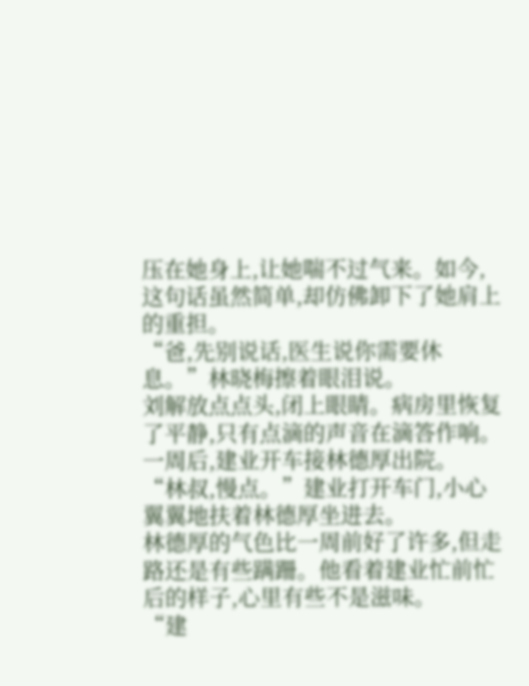压在她身上,让她喘不过气来。如今,这句话虽然简单,却仿佛卸下了她肩上的重担。
“爸,先别说话,医生说你需要休息。”林晓梅擦着眼泪说。
刘解放点点头,闭上眼睛。病房里恢复了平静,只有点滴的声音在滴答作响。
一周后,建业开车接林德厚出院。
“林叔,慢点。”建业打开车门,小心翼翼地扶着林德厚坐进去。
林德厚的气色比一周前好了许多,但走路还是有些蹒跚。他看着建业忙前忙后的样子,心里有些不是滋味。
“建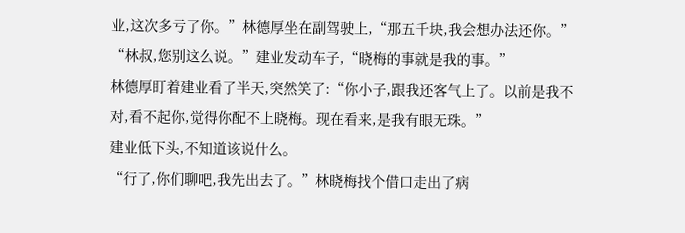业,这次多亏了你。”林德厚坐在副驾驶上,“那五千块,我会想办法还你。”
“林叔,您别这么说。”建业发动车子,“晓梅的事就是我的事。”
林德厚盯着建业看了半天,突然笑了:“你小子,跟我还客气上了。以前是我不对,看不起你,觉得你配不上晓梅。现在看来,是我有眼无珠。”
建业低下头,不知道该说什么。
“行了,你们聊吧,我先出去了。”林晓梅找个借口走出了病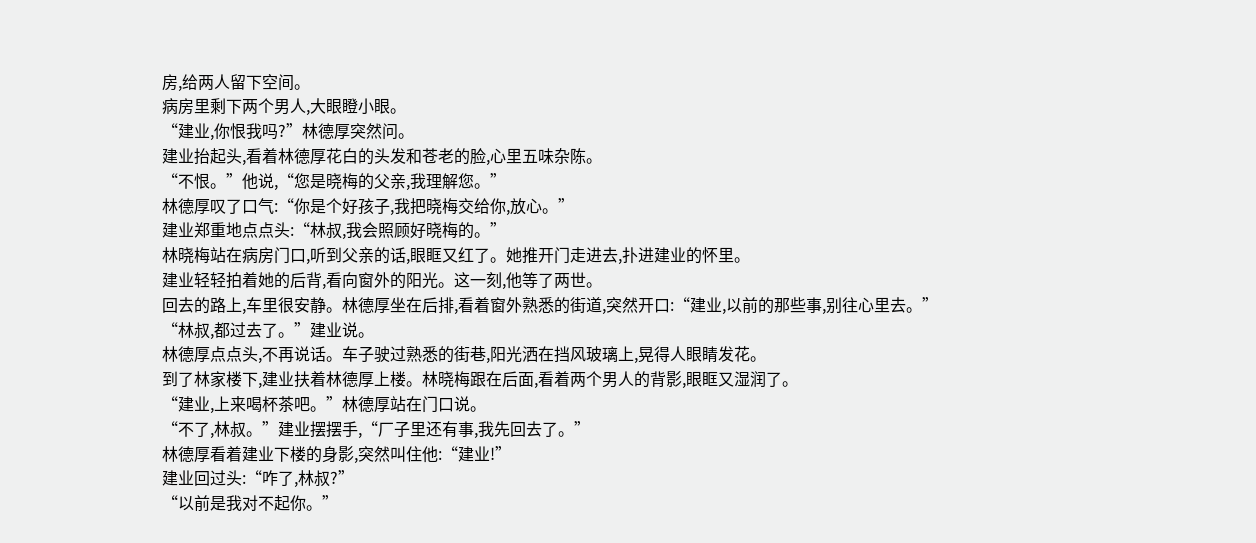房,给两人留下空间。
病房里剩下两个男人,大眼瞪小眼。
“建业,你恨我吗?”林德厚突然问。
建业抬起头,看着林德厚花白的头发和苍老的脸,心里五味杂陈。
“不恨。”他说,“您是晓梅的父亲,我理解您。”
林德厚叹了口气:“你是个好孩子,我把晓梅交给你,放心。”
建业郑重地点点头:“林叔,我会照顾好晓梅的。”
林晓梅站在病房门口,听到父亲的话,眼眶又红了。她推开门走进去,扑进建业的怀里。
建业轻轻拍着她的后背,看向窗外的阳光。这一刻,他等了两世。
回去的路上,车里很安静。林德厚坐在后排,看着窗外熟悉的街道,突然开口:“建业,以前的那些事,别往心里去。”
“林叔,都过去了。”建业说。
林德厚点点头,不再说话。车子驶过熟悉的街巷,阳光洒在挡风玻璃上,晃得人眼睛发花。
到了林家楼下,建业扶着林德厚上楼。林晓梅跟在后面,看着两个男人的背影,眼眶又湿润了。
“建业,上来喝杯茶吧。”林德厚站在门口说。
“不了,林叔。”建业摆摆手,“厂子里还有事,我先回去了。”
林德厚看着建业下楼的身影,突然叫住他:“建业!”
建业回过头:“咋了,林叔?”
“以前是我对不起你。”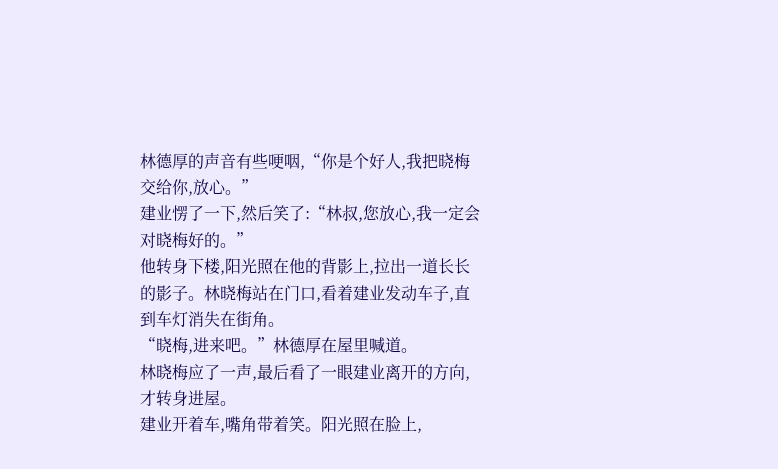林德厚的声音有些哽咽,“你是个好人,我把晓梅交给你,放心。”
建业愣了一下,然后笑了:“林叔,您放心,我一定会对晓梅好的。”
他转身下楼,阳光照在他的背影上,拉出一道长长的影子。林晓梅站在门口,看着建业发动车子,直到车灯消失在街角。
“晓梅,进来吧。”林德厚在屋里喊道。
林晓梅应了一声,最后看了一眼建业离开的方向,才转身进屋。
建业开着车,嘴角带着笑。阳光照在脸上,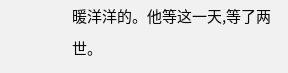暖洋洋的。他等这一天,等了两世。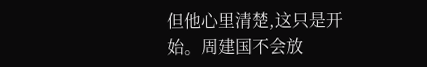但他心里清楚,这只是开始。周建国不会放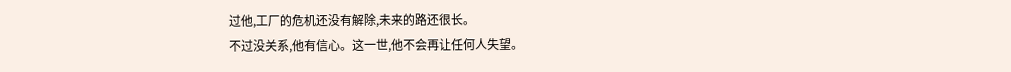过他,工厂的危机还没有解除,未来的路还很长。
不过没关系,他有信心。这一世,他不会再让任何人失望。